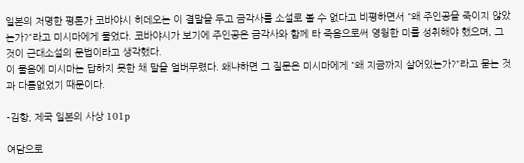일본의 저명한 평론가 코바야시 히데오는 이 결말을 두고 금각사를 소설로 볼 수 없다고 비평하면서 "왜 주인공을 죽이지 않았는가?"라고 미시마에게 물었다. 코바야시가 보기에 주인공은 금각사와 함께 타 죽음으로써 영웡한 미를 성취해야 했으며, 그것이 근대소설의 문법이라고 생각했다.
이 물음에 미시마는 답하지 못한 채 말을 얼버무렸다. 왜냐하면 그 질문은 미시마에게 "왜 지금까지 살어있는가?"라고 묻는 것과 다름없었기 때문이다.

-김항, 제국 일본의 사상 101p

여담으로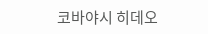코바야시 히데오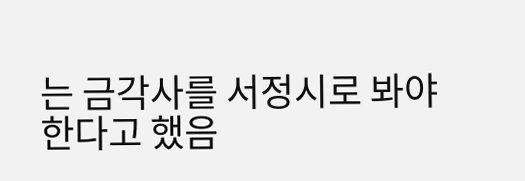는 금각사를 서정시로 봐야 한다고 했음